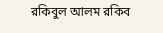রকিবুল আলম রকিব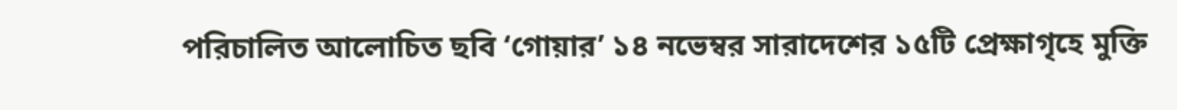পরিচালিত আলোচিত ছবি ‘গোয়ার’ ১৪ নভেম্বর সারাদেশের ১৫টি প্রেক্ষাগৃহে মুক্তি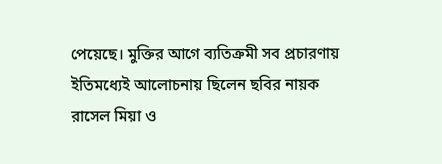পেয়েছে। মুক্তির আগে ব্যতিক্রমী সব প্রচারণায় ইতিমধ্যেই আলোচনায় ছিলেন ছবির নায়ক রাসেল মিয়া ও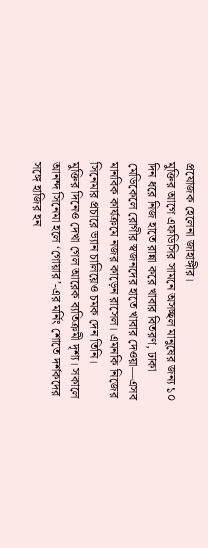প্রযোজক হেলেনা জাহাঙ্গীর।
মুক্তির আগে এফডিসির সামনে অসচ্ছল মানুষের জন্য ১০ দিন ধরে নিজ হাতে রান্না করে খাবার বিতরণ, ঢাকা মেডিকেলে রোগীর স্বজনদের হাতে খাবার দেওয়া—এসব মানবিক কার্যক্রমে নজর কাড়েন রাসেল। এমনকি নিজের সিনেমার প্রচারে ভ্যান চালিয়েও চমক দেন তিনি।
মুক্তির দিনেও দেখা গেল আরেক ব্যতিক্রমী দৃশ্য। সকালে আনন্দ সিনেমা হলে ‘গোয়ার’-এর মর্নিং শোতে দর্শকদের সঙ্গে হাজির হন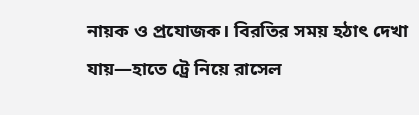নায়ক ও প্রযোজক। বিরতির সময় হঠাৎ দেখা যায়—হাতে ট্রে নিয়ে রাসেল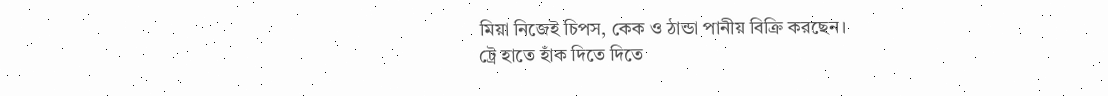মিয়া নিজেই চিপস, কেক ও ঠান্ডা পানীয় বিক্রি করছেন।
ট্রে হাতে হাঁক দিতে দিতে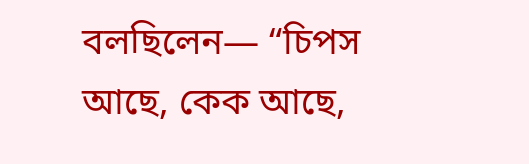বলছিলেন— “চিপস আছে, কেক আছে,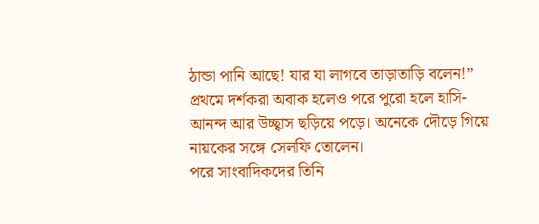ঠান্ডা পানি আছে! যার যা লাগবে তাড়াতাড়ি বলেন!”
প্রথমে দর্শকরা অবাক হলেও পরে পুরো হলে হাসি-আনন্দ আর উচ্ছ্বাস ছড়িয়ে পড়ে। অনেকে দৌড়ে গিয়ে নায়কের সঙ্গে সেলফি তোলেন।
পরে সাংবাদিকদের তিনি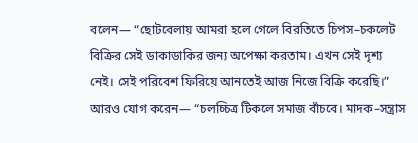বলেন— “ছোটবেলায় আমরা হলে গেলে বিরতিতে চিপস–চকলেট বিক্রির সেই ডাকাডাকির জন্য অপেক্ষা করতাম। এখন সেই দৃশ্য নেই। সেই পরিবেশ ফিরিয়ে আনতেই আজ নিজে বিক্রি করেছি।”
আরও যোগ করেন— “চলচ্চিত্র টিকলে সমাজ বাঁচবে। মাদক–সন্ত্রাস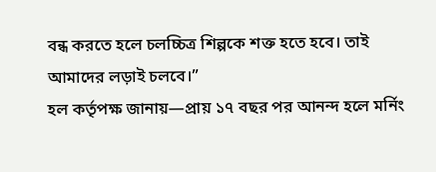বন্ধ করতে হলে চলচ্চিত্র শিল্পকে শক্ত হতে হবে। তাই আমাদের লড়াই চলবে।”
হল কর্তৃপক্ষ জানায়—প্রায় ১৭ বছর পর আনন্দ হলে মর্নিং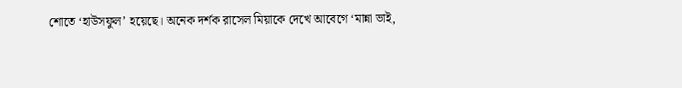শোতে ‘হাউসফুল’ হয়েছে। অনেক দর্শক রাসেল মিয়াকে দেখে আবেগে ‘মান্না ভাই,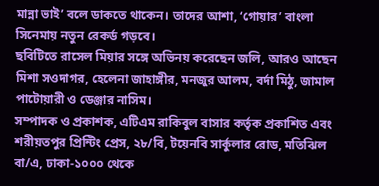মান্না ভাই’ বলে ডাকতে থাকেন। তাদের আশা, ‘গোয়ার’ বাংলা সিনেমায় নতুন রেকর্ড গড়বে।
ছবিটিতে রাসেল মিয়ার সঙ্গে অভিনয় করেছেন জলি, আরও আছেন মিশা সওদাগর, হেলেনা জাহাঙ্গীর, মনজুর আলম, বর্দা মিঠু, জামাল পাটোয়ারী ও ডেঞ্জার নাসিম।
সম্পাদক ও প্রকাশক, এটিএম রাকিবুল বাসার কর্তৃক প্রকাশিত এবং শরীয়তপুর প্রিন্টিং প্রেস, ২৮/বি, টয়েনবি সার্কুলার রোড, মতিঝিল বা/এ, ঢাকা-১০০০ থেকে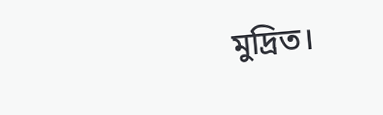মুদ্রিত।